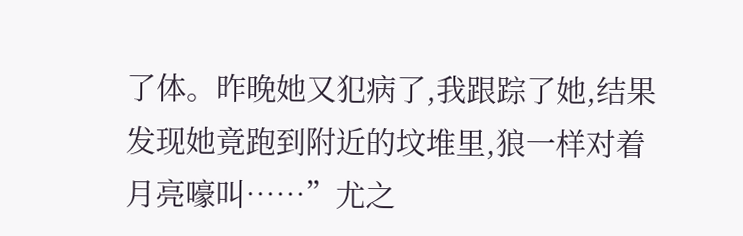了体。昨晚她又犯病了,我跟踪了她,结果发现她竟跑到附近的坟堆里,狼一样对着月亮嚎叫……”尤之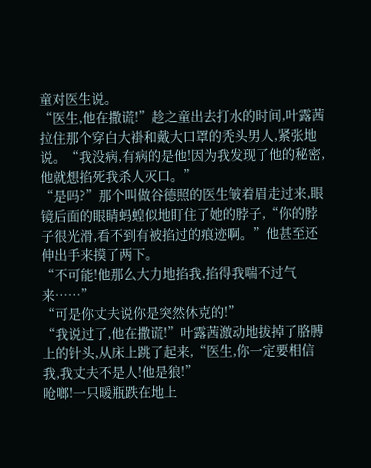童对医生说。
“医生,他在撒谎!”趁之童出去打水的时间,叶露茜拉住那个穿白大褂和戴大口罩的秃头男人,紧张地说。“我没病,有病的是他!因为我发现了他的秘密,他就想掐死我杀人灭口。”
“是吗?”那个叫做谷德照的医生皱着眉走过来,眼镜后面的眼睛蚂蝗似地盯住了她的脖子,“你的脖子很光滑,看不到有被掐过的痕迹啊。”他甚至还伸出手来摸了两下。
“不可能!他那么大力地掐我,掐得我喘不过气来……”
“可是你丈夫说你是突然休克的!”
“我说过了,他在撒谎!”叶露茜激动地拔掉了胳膊上的针头,从床上跳了起来,“医生,你一定要相信我,我丈夫不是人!他是狼!”
呛啷!一只暖瓶跌在地上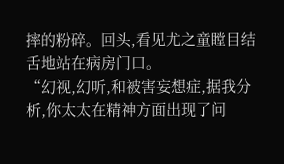摔的粉碎。回头,看见尤之童瞠目结舌地站在病房门口。
“幻视,幻听,和被害妄想症,据我分析,你太太在精神方面出现了问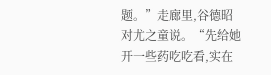题。”走廊里,谷德昭对尤之童说。“先给她开一些药吃吃看,实在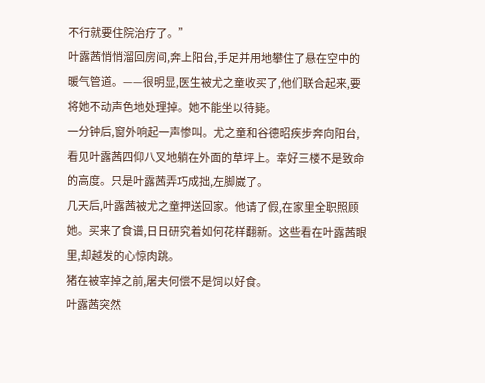不行就要住院治疗了。”
叶露茜悄悄溜回房间,奔上阳台,手足并用地攀住了悬在空中的暖气管道。——很明显,医生被尤之童收买了,他们联合起来,要将她不动声色地处理掉。她不能坐以待毙。
一分钟后,窗外响起一声惨叫。尤之童和谷德昭疾步奔向阳台,看见叶露茜四仰八叉地躺在外面的草坪上。幸好三楼不是致命的高度。只是叶露茜弄巧成拙,左脚崴了。
几天后,叶露茜被尤之童押送回家。他请了假,在家里全职照顾她。买来了食谱,日日研究着如何花样翻新。这些看在叶露茜眼里,却越发的心惊肉跳。
猪在被宰掉之前,屠夫何偿不是饲以好食。
叶露茜突然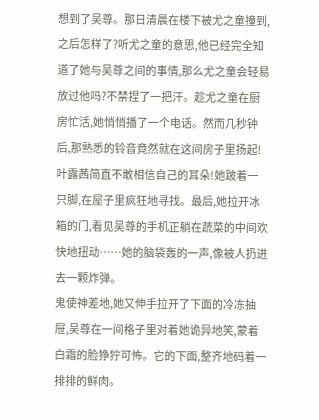想到了吴尊。那日清晨在楼下被尤之童撞到,之后怎样了?听尤之童的意思,他已经完全知道了她与吴尊之间的事情,那么尤之童会轻易放过他吗?不禁捏了一把汗。趁尤之童在厨房忙活,她悄悄播了一个电话。然而几秒钟后,那熟悉的铃音竟然就在这间房子里扬起!
叶露茜简直不敢相信自己的耳朵!她跛着一只脚,在屋子里疯狂地寻找。最后,她拉开冰箱的门,看见吴尊的手机正躺在蔬菜的中间欢快地扭动……她的脑袋轰的一声,像被人扔进去一颗炸弹。
鬼使神差地,她又伸手拉开了下面的冷冻抽屉,吴尊在一间格子里对着她诡异地笑,蒙着白霜的脸狰狞可怖。它的下面,整齐地码着一排排的鲜肉。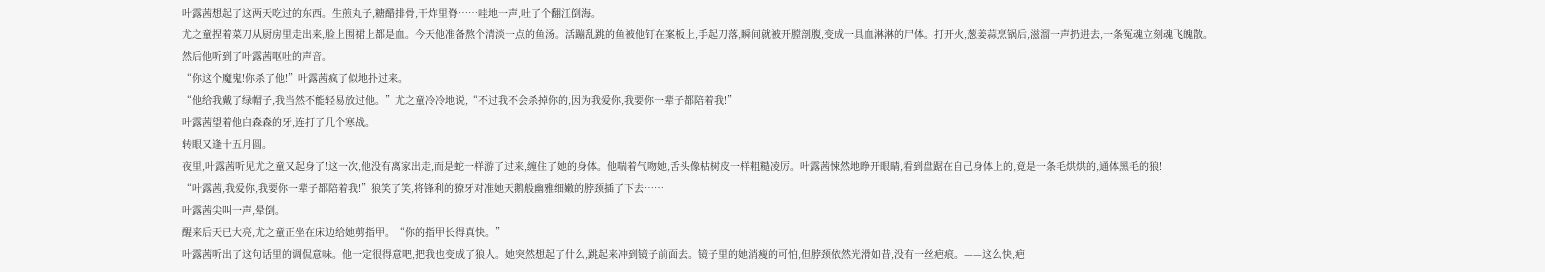叶露茜想起了这两天吃过的东西。生煎丸子,糖醋排骨,干炸里脊……哇地一声,吐了个翻江倒海。
尤之童捏着菜刀从厨房里走出来,脸上围裙上都是血。今天他准备熬个清淡一点的鱼汤。活蹦乱跳的鱼被他钉在案板上,手起刀落,瞬间就被开膛剖腹,变成一具血淋淋的尸体。打开火,葱姜蒜烹锅后,滋溜一声扔进去,一条冤魂立刻魂飞魄散。
然后他听到了叶露茜呕吐的声音。
“你这个魔鬼!你杀了他!”叶露茜疯了似地扑过来。
“他给我戴了绿帽子,我当然不能轻易放过他。”尤之童冷冷地说,“不过我不会杀掉你的,因为我爱你,我要你一辈子都陪着我!”
叶露茜望着他白森森的牙,连打了几个寒战。
转眼又逢十五月圆。
夜里,叶露茜听见尤之童又起身了!这一次,他没有离家出走,而是蛇一样游了过来,缠住了她的身体。他喘着气吻她,舌头像枯树皮一样粗糙凌厉。叶露茜悚然地睁开眼睛,看到盘踞在自己身体上的,竟是一条毛烘烘的,通体黑毛的狼!
“叶露茜,我爱你,我要你一辈子都陪着我!”狼笑了笑,将锋利的獠牙对准她天鹅般幽雅细嫩的脖颈插了下去……
叶露茜尖叫一声,晕倒。
醒来后天已大亮,尤之童正坐在床边给她剪指甲。“你的指甲长得真快。”
叶露茜听出了这句话里的调侃意味。他一定很得意吧,把我也变成了狼人。她突然想起了什么,跳起来冲到镜子前面去。镜子里的她消瘦的可怕,但脖颈依然光滑如昔,没有一丝疤痕。——这么快,疤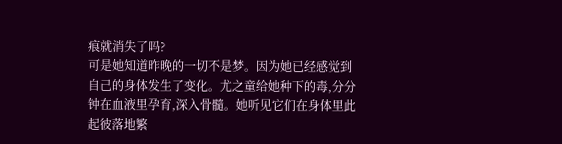痕就消失了吗?
可是她知道昨晚的一切不是梦。因为她已经感觉到自己的身体发生了变化。尤之童给她种下的毒,分分钟在血液里孕育,深入骨髓。她听见它们在身体里此起彼落地繁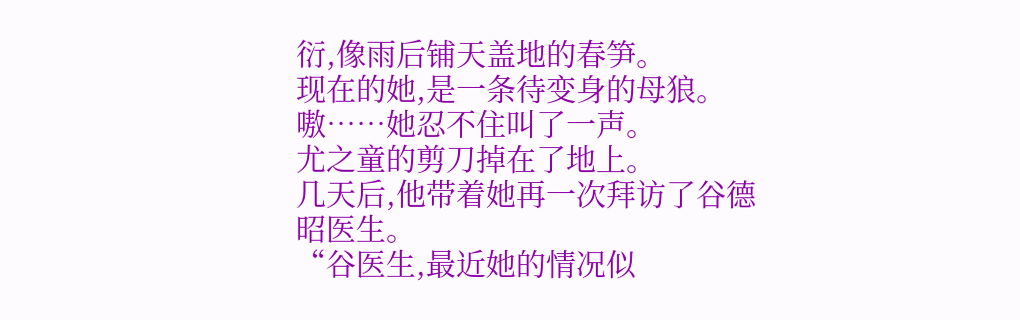衍,像雨后铺天盖地的春笋。
现在的她,是一条待变身的母狼。
嗷……她忍不住叫了一声。
尤之童的剪刀掉在了地上。
几天后,他带着她再一次拜访了谷德昭医生。
“谷医生,最近她的情况似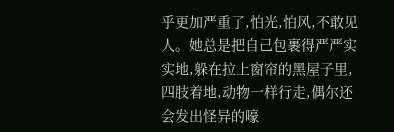乎更加严重了,怕光,怕风,不敢见人。她总是把自己包裹得严严实实地,躲在拉上窗帘的黑屋子里,四肢着地,动物一样行走,偶尔还会发出怪异的嚎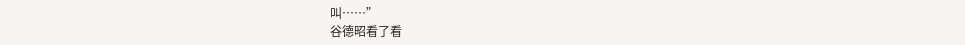叫……”
谷德昭看了看